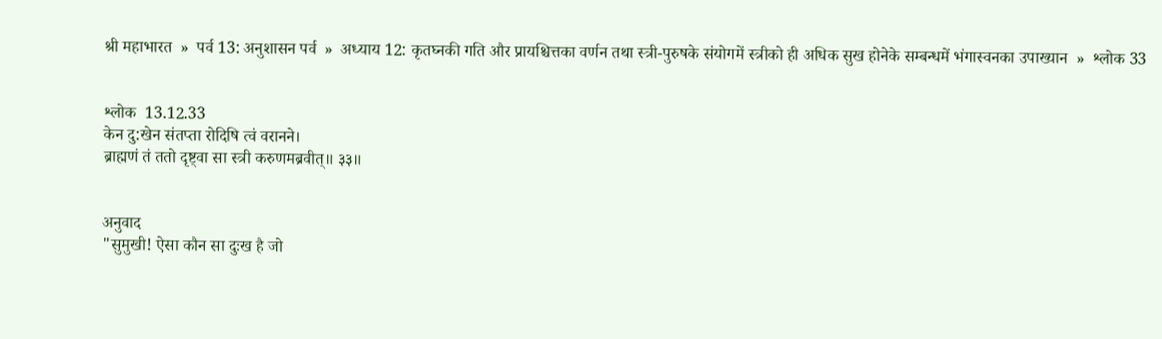श्री महाभारत  »  पर्व 13: अनुशासन पर्व  »  अध्याय 12: कृतघ्नकी गति और प्रायश्चित्तका वर्णन तथा स्त्री-पुरुषके संयोगमें स्त्रीको ही अधिक सुख होनेके सम्बन्धमें भंगास्वनका उपाख्यान  »  श्लोक 33


श्लोक  13.12.33
केन दु:खेन संतप्ता रोदिषि त्वं वरानने।
ब्राह्मणं तं ततो दृष्ट्वा सा स्त्री करुणमब्रवीत्॥ ३३॥


अनुवाद
"सुमुखी! ऐसा कौन सा दुःख है जो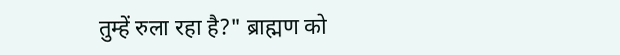तुम्हें रुला रहा है?" ब्राह्मण को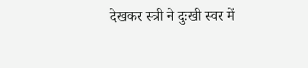देखकर स्त्री ने दुःखी स्वर में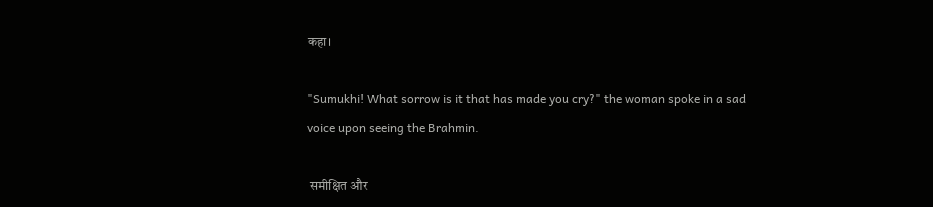कहा।

"Sumukhi! What sorrow is it that has made you cry?" the woman spoke in a sad voice upon seeing the Brahmin.

 समीक्षित और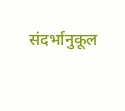संदर्भानुकूल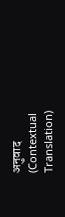अनुवाद (Contextual Translation)